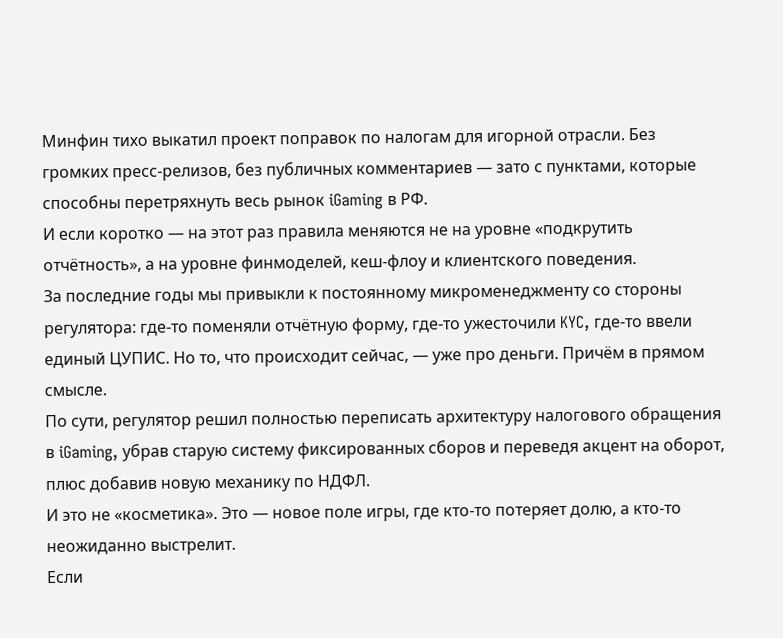Минфин тихо выкатил проект поправок по налогам для игорной отрасли. Без громких пресс-релизов, без публичных комментариев — зато с пунктами, которые способны перетряхнуть весь рынок iGaming в РФ.
И если коротко — на этот раз правила меняются не на уровне «подкрутить отчётность», а на уровне финмоделей, кеш-флоу и клиентского поведения.
За последние годы мы привыкли к постоянному микроменеджменту со стороны регулятора: где-то поменяли отчётную форму, где-то ужесточили KYC, где-то ввели единый ЦУПИС. Но то, что происходит сейчас, — уже про деньги. Причём в прямом смысле.
По сути, регулятор решил полностью переписать архитектуру налогового обращения в iGaming, убрав старую систему фиксированных сборов и переведя акцент на оборот, плюс добавив новую механику по НДФЛ.
И это не «косметика». Это — новое поле игры, где кто-то потеряет долю, а кто-то неожиданно выстрелит.
Если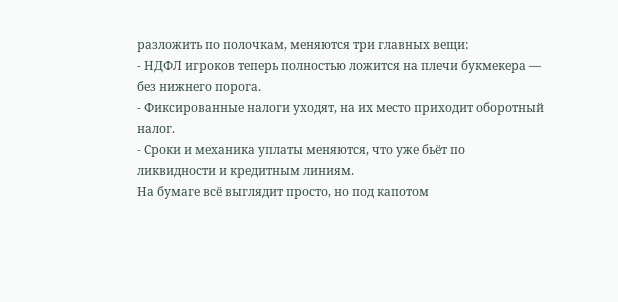разложить по полочкам, меняются три главных вещи:
- НДФЛ игроков теперь полностью ложится на плечи букмекера — без нижнего порога.
- Фиксированные налоги уходят, на их место приходит оборотный налог.
- Сроки и механика уплаты меняются, что уже бьёт по ликвидности и кредитным линиям.
На бумаге всё выглядит просто, но под капотом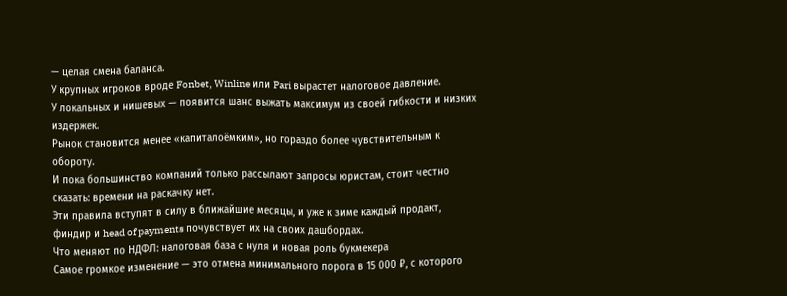— целая смена баланса.
У крупных игроков вроде Fonbet, Winline или Pari вырастет налоговое давление.
У локальных и нишевых — появится шанс выжать максимум из своей гибкости и низких издержек.
Рынок становится менее «капиталоёмким», но гораздо более чувствительным к обороту.
И пока большинство компаний только рассылают запросы юристам, стоит честно сказать: времени на раскачку нет.
Эти правила вступят в силу в ближайшие месяцы, и уже к зиме каждый продакт, финдир и head of payments почувствует их на своих дашбордах.
Что меняют по НДФЛ: налоговая база с нуля и новая роль букмекера
Самое громкое изменение — это отмена минимального порога в 15 000 ₽, с которого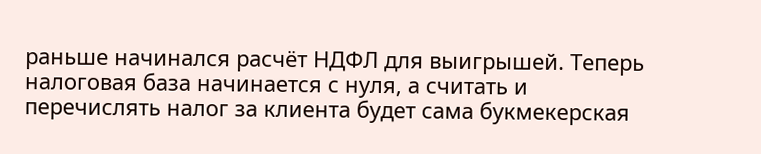раньше начинался расчёт НДФЛ для выигрышей. Теперь налоговая база начинается с нуля, а считать и перечислять налог за клиента будет сама букмекерская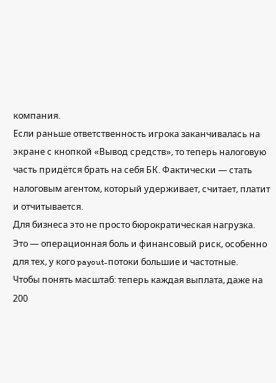компания.
Если раньше ответственность игрока заканчивалась на экране с кнопкой «Вывод средств», то теперь налоговую часть придётся брать на себя БК. Фактически — стать налоговым агентом, который удерживает, считает, платит и отчитывается.
Для бизнеса это не просто бюрократическая нагрузка. Это — операционная боль и финансовый риск, особенно для тех, у кого payout-потоки большие и частотные.
Чтобы понять масштаб: теперь каждая выплата, даже на 200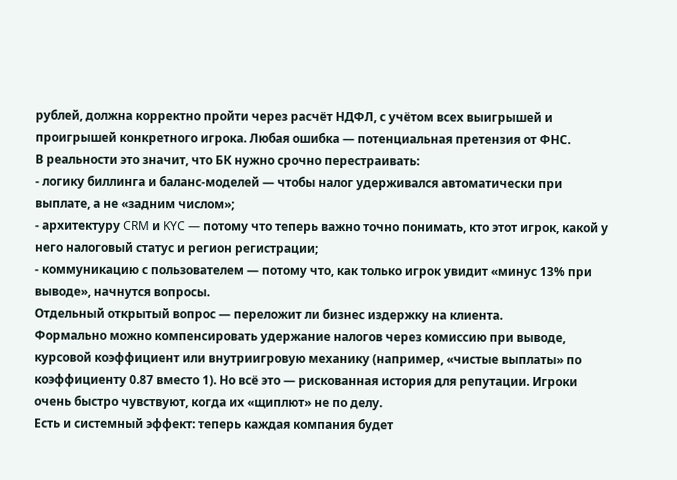рублей, должна корректно пройти через расчёт НДФЛ, с учётом всех выигрышей и проигрышей конкретного игрока. Любая ошибка — потенциальная претензия от ФНС.
В реальности это значит, что БК нужно срочно перестраивать:
- логику биллинга и баланс-моделей — чтобы налог удерживался автоматически при выплате, а не «задним числом»;
- архитектуру CRM и KYC — потому что теперь важно точно понимать, кто этот игрок, какой у него налоговый статус и регион регистрации;
- коммуникацию с пользователем — потому что, как только игрок увидит «минус 13% при выводе», начнутся вопросы.
Отдельный открытый вопрос — переложит ли бизнес издержку на клиента.
Формально можно компенсировать удержание налогов через комиссию при выводе, курсовой коэффициент или внутриигровую механику (например, «чистые выплаты» по коэффициенту 0.87 вместо 1). Но всё это — рискованная история для репутации. Игроки очень быстро чувствуют, когда их «щиплют» не по делу.
Есть и системный эффект: теперь каждая компания будет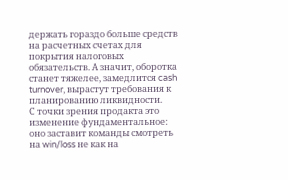держать гораздо больше средств на расчетных счетах для покрытия налоговых обязательств. А значит, оборотка станет тяжелее, замедлится cash turnover, вырастут требования к планированию ликвидности.
С точки зрения продакта это изменение фундаментальное:
оно заставит команды смотреть на win/loss не как на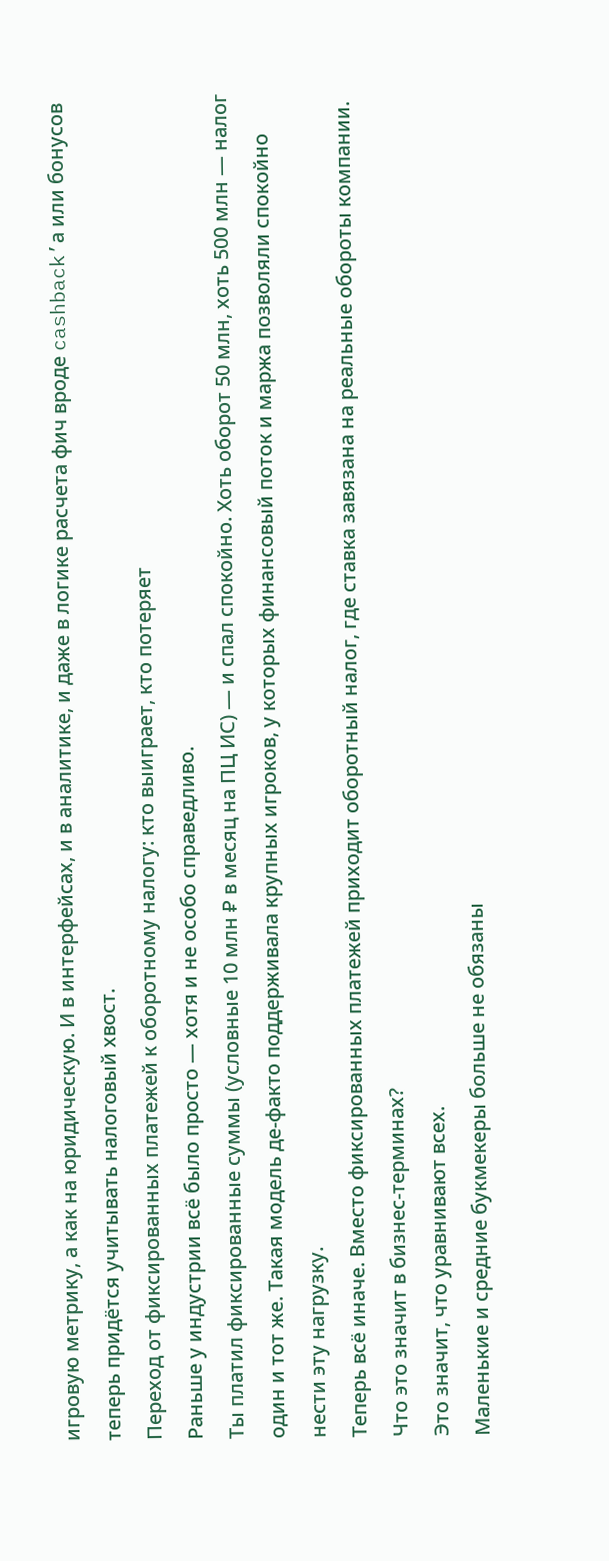игровую метрику, а как на юридическую. И в интерфейсах, и в аналитике, и даже в логике расчета фич вроде cashback’а или бонусов теперь придётся учитывать налоговый хвост.
Переход от фиксированных платежей к оборотному налогу: кто выиграет, кто потеряет
Раньше у индустрии всё было просто — хотя и не особо справедливо.
Ты платил фиксированные суммы (условные 10 млн ₽ в месяц на ПЦ ИС) — и спал спокойно. Хоть оборот 50 млн, хоть 500 млн — налог один и тот же. Такая модель де-факто поддерживала крупных игроков, у которых финансовый поток и маржа позволяли спокойно нести эту нагрузку.
Теперь всё иначе. Вместо фиксированных платежей приходит оборотный налог, где ставка завязана на реальные обороты компании.
Что это значит в бизнес-терминах?
Это значит, что уравнивают всех.
Маленькие и средние букмекеры больше не обязаны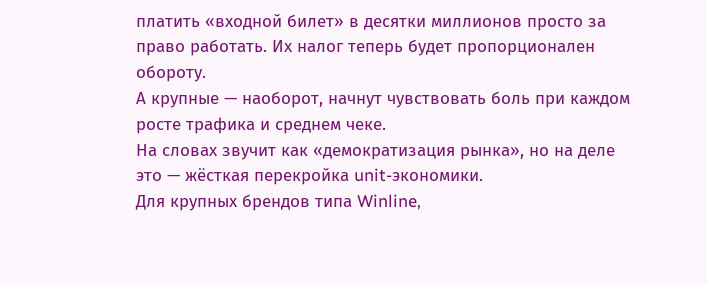платить «входной билет» в десятки миллионов просто за право работать. Их налог теперь будет пропорционален обороту.
А крупные — наоборот, начнут чувствовать боль при каждом росте трафика и среднем чеке.
На словах звучит как «демократизация рынка», но на деле это — жёсткая перекройка unit-экономики.
Для крупных брендов типа Winline,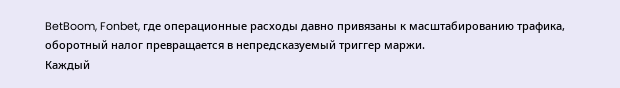BetBoom, Fonbet, где операционные расходы давно привязаны к масштабированию трафика, оборотный налог превращается в непредсказуемый триггер маржи.
Каждый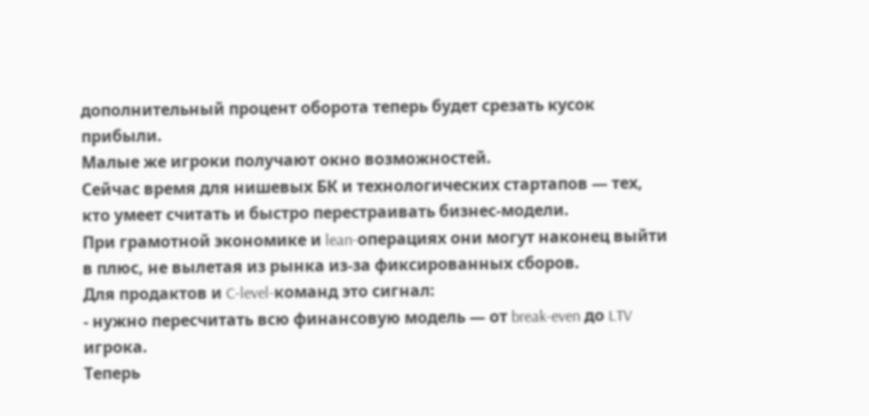дополнительный процент оборота теперь будет срезать кусок прибыли.
Малые же игроки получают окно возможностей.
Сейчас время для нишевых БК и технологических стартапов — тех, кто умеет считать и быстро перестраивать бизнес-модели.
При грамотной экономике и lean-операциях они могут наконец выйти в плюс, не вылетая из рынка из-за фиксированных сборов.
Для продактов и C-level-команд это сигнал:
- нужно пересчитать всю финансовую модель — от break-even до LTV игрока.
Теперь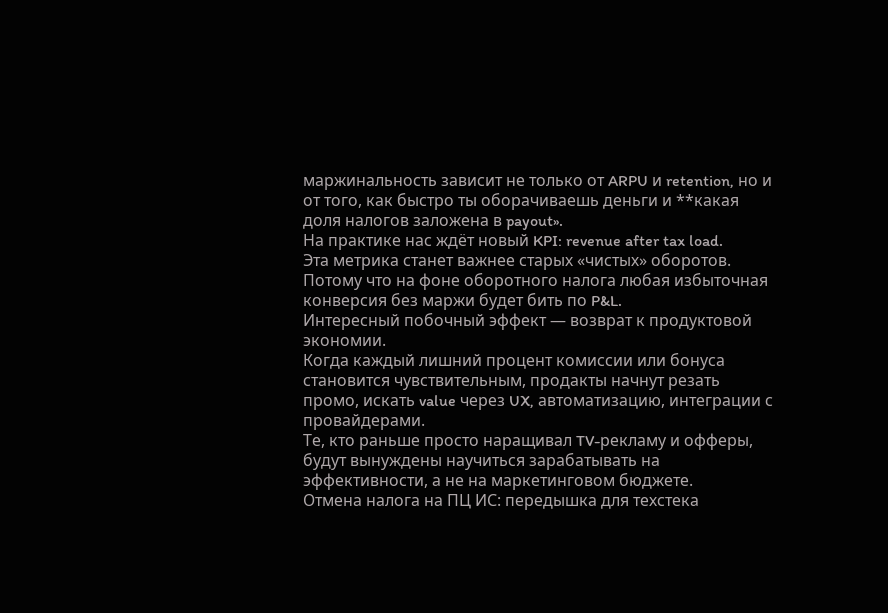маржинальность зависит не только от ARPU и retention, но и от того, как быстро ты оборачиваешь деньги и **какая доля налогов заложена в payout».
На практике нас ждёт новый KPI: revenue after tax load.
Эта метрика станет важнее старых «чистых» оборотов. Потому что на фоне оборотного налога любая избыточная конверсия без маржи будет бить по P&L.
Интересный побочный эффект — возврат к продуктовой экономии.
Когда каждый лишний процент комиссии или бонуса становится чувствительным, продакты начнут резать промо, искать value через UX, автоматизацию, интеграции с провайдерами.
Те, кто раньше просто наращивал TV-рекламу и офферы, будут вынуждены научиться зарабатывать на эффективности, а не на маркетинговом бюджете.
Отмена налога на ПЦ ИС: передышка для техстека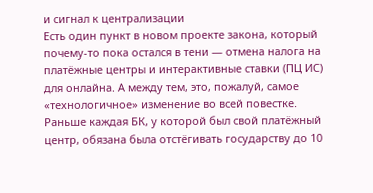и сигнал к централизации
Есть один пункт в новом проекте закона, который почему-то пока остался в тени — отмена налога на платёжные центры и интерактивные ставки (ПЦ ИС) для онлайна. А между тем, это, пожалуй, самое «технологичное» изменение во всей повестке.
Раньше каждая БК, у которой был свой платёжный центр, обязана была отстёгивать государству до 10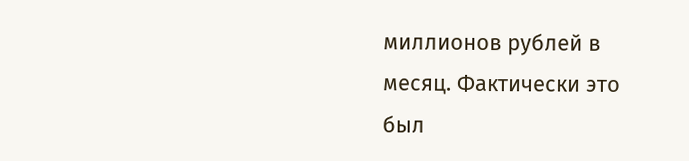миллионов рублей в месяц. Фактически это был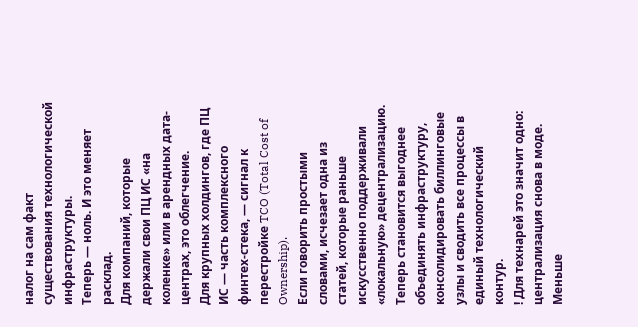налог на сам факт существования технологической инфраструктуры.
Теперь — ноль. И это меняет расклад.
Для компаний, которые держали свои ПЦ ИС «на коленке» или в арендных дата-центрах, это облегчение.
Для крупных холдингов, где ПЦ ИС — часть комплексного финтех-стека, — сигнал к перестройке TCO (Total Cost of Ownership).
Если говорить простыми словами, исчезает одна из статей, которые раньше искусственно поддерживали «локальную» децентрализацию.
Теперь становится выгоднее объединять инфраструктуру, консолидировать биллинговые узлы и сводить все процессы в единый технологический контур.
! Для технарей это значит одно: централизация снова в моде.
Меньше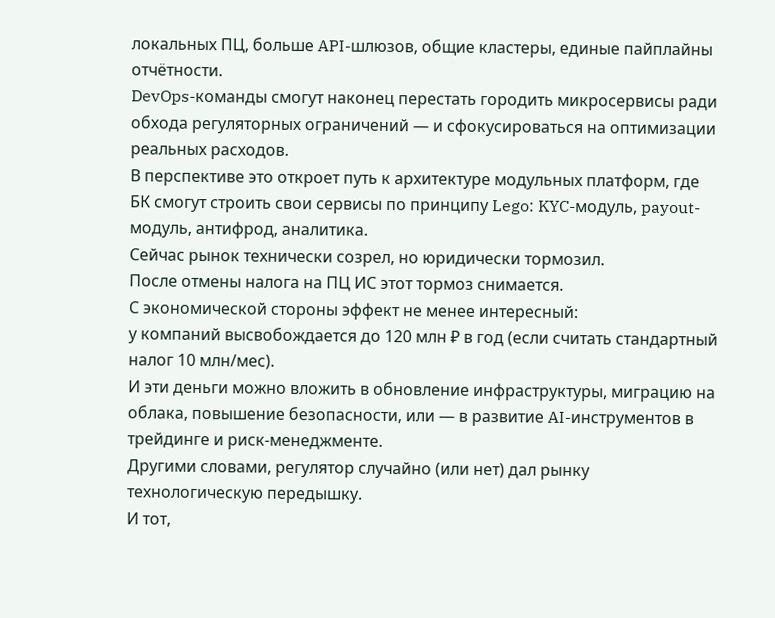локальных ПЦ, больше API-шлюзов, общие кластеры, единые пайплайны отчётности.
DevOps-команды смогут наконец перестать городить микросервисы ради обхода регуляторных ограничений — и сфокусироваться на оптимизации реальных расходов.
В перспективе это откроет путь к архитектуре модульных платформ, где БК смогут строить свои сервисы по принципу Lego: KYC-модуль, payout-модуль, антифрод, аналитика.
Сейчас рынок технически созрел, но юридически тормозил.
После отмены налога на ПЦ ИС этот тормоз снимается.
С экономической стороны эффект не менее интересный:
у компаний высвобождается до 120 млн ₽ в год (если считать стандартный налог 10 млн/мес).
И эти деньги можно вложить в обновление инфраструктуры, миграцию на облака, повышение безопасности, или — в развитие AI-инструментов в трейдинге и риск-менеджменте.
Другими словами, регулятор случайно (или нет) дал рынку технологическую передышку.
И тот,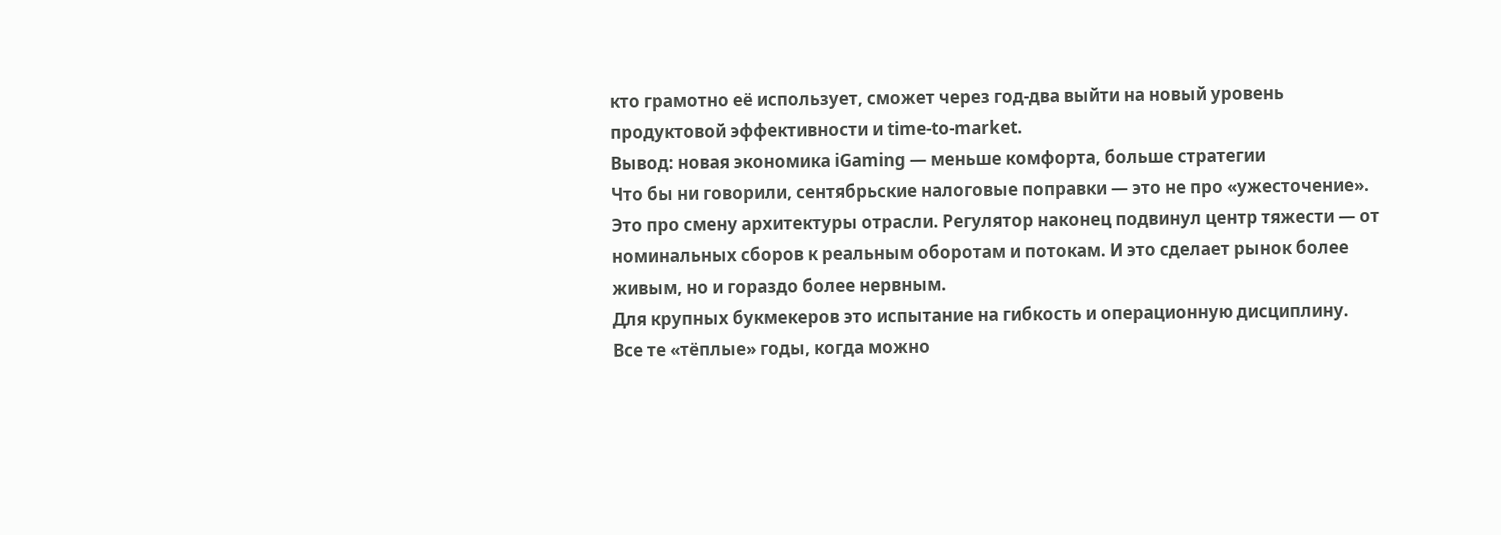кто грамотно её использует, сможет через год-два выйти на новый уровень продуктовой эффективности и time-to-market.
Вывод: новая экономика iGaming — меньше комфорта, больше стратегии
Что бы ни говорили, сентябрьские налоговые поправки — это не про «ужесточение».
Это про смену архитектуры отрасли. Регулятор наконец подвинул центр тяжести — от номинальных сборов к реальным оборотам и потокам. И это сделает рынок более живым, но и гораздо более нервным.
Для крупных букмекеров это испытание на гибкость и операционную дисциплину.
Все те «тёплые» годы, когда можно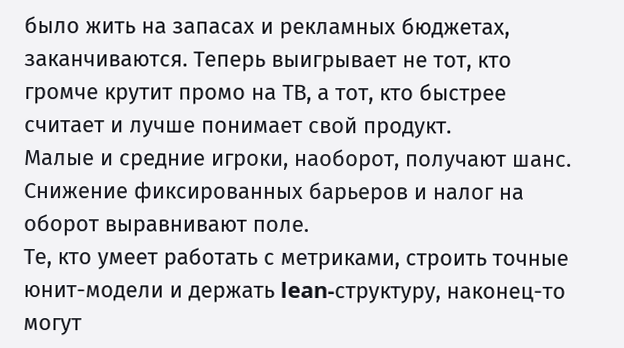было жить на запасах и рекламных бюджетах, заканчиваются. Теперь выигрывает не тот, кто громче крутит промо на ТВ, а тот, кто быстрее считает и лучше понимает свой продукт.
Малые и средние игроки, наоборот, получают шанс.
Снижение фиксированных барьеров и налог на оборот выравнивают поле.
Те, кто умеет работать с метриками, строить точные юнит-модели и держать lean-структуру, наконец-то могут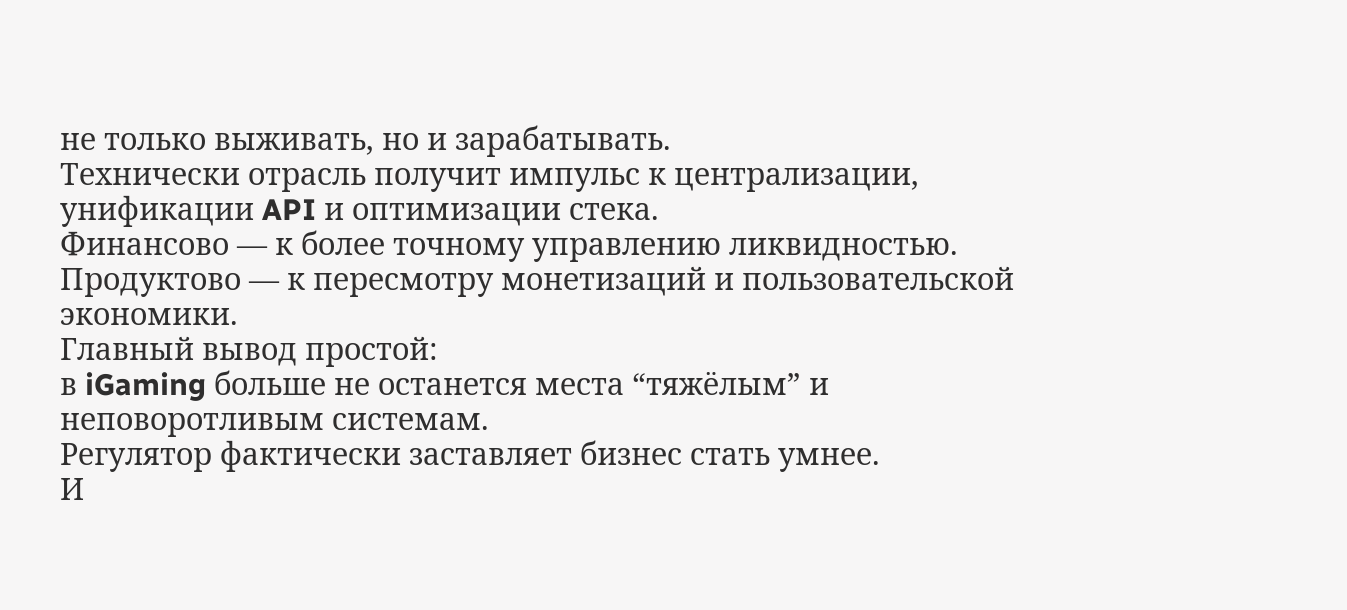не только выживать, но и зарабатывать.
Технически отрасль получит импульс к централизации, унификации API и оптимизации стека.
Финансово — к более точному управлению ликвидностью.
Продуктово — к пересмотру монетизаций и пользовательской экономики.
Главный вывод простой:
в iGaming больше не останется места “тяжёлым” и неповоротливым системам.
Регулятор фактически заставляет бизнес стать умнее.
И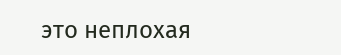это неплохая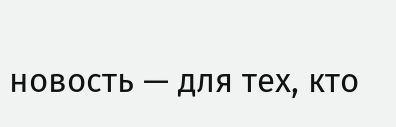новость — для тех, кто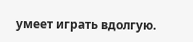умеет играть вдолгую.